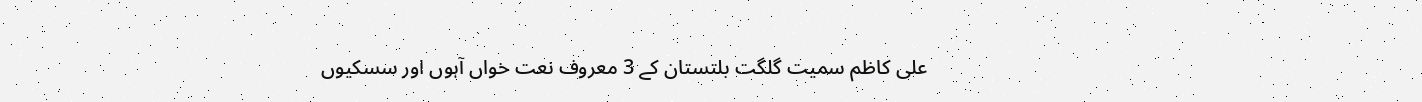علی کاظم سمیت گلگت بلتستان کے 3 معروف نعت خواں آہوں اور سسکیوں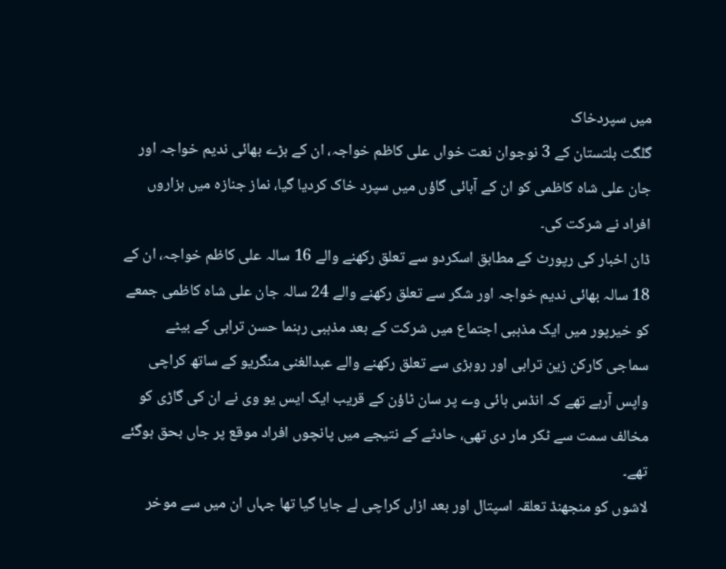میں سپردخاک
گلگت بلتستان کے 3 نوجوان نعت خواں علی کاظم خواجہ، ان کے بڑے بھائی ندیم خواجہ اور جان علی شاہ کاظمی کو ان کے آبائی گاؤں میں سپرد خاک کردیا گیا، نماز جنازہ میں ہزاروں افراد نے شرکت کی۔
ڈان اخبار کی رپورٹ کے مطابق اسکردو سے تعلق رکھنے والے 16 سالہ علی کاظم خواجہ، ان کے 18 سالہ بھائی ندیم خواجہ اور شگر سے تعلق رکھنے والے 24 سالہ جان علی شاہ کاظمی جمعے کو خیرپور میں ایک مذہبی اجتماع میں شرکت کے بعد مذہبی رہنما حسن ترابی کے بیٹے سماجی کارکن زین ترابی اور روہڑی سے تعلق رکھنے والے عبدالغنی منگریو کے ساتھ کراچی واپس آرہے تھے کہ انڈس ہائی وے پر سان ٹاؤن کے قریب ایک ایس یو وی نے ان کی گاڑی کو مخالف سمت سے ٹکر مار دی تھی، حادثے کے نتیجے میں پانچوں افراد موقع پر جاں بحق ہوگئے تھے۔
لاشوں کو منجھنڈ تعلقہ اسپتال اور بعد ازاں کراچی لے جایا گیا تھا جہاں ان میں سے موخر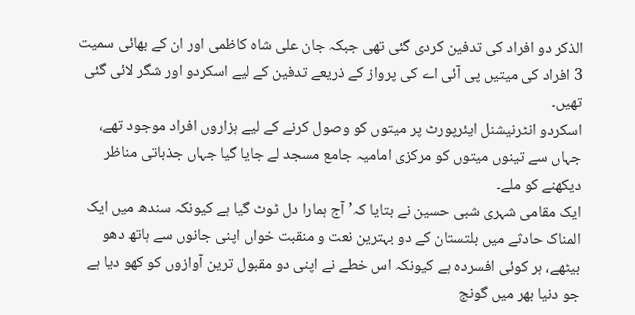الذکر دو افراد کی تدفین کردی گئی تھی جبکہ جان علی شاہ کاظمی اور ان کے بھائی سمیت 3 افراد کی میتیں پی آئی اے کی پرواز کے ذریعے تدفین کے لیے اسکردو اور شگر لائی گئی تھیں۔
اسکردو انٹرنیشنل ایئرپورٹ پر میتوں کو وصول کرنے کے لیے ہزاروں افراد موجود تھے، جہاں سے تینوں میتوں کو مرکزی امامیہ جامع مسجد لے جایا گیا جہاں جذباتی مناظر دیکھنے کو ملے۔
ایک مقامی شہری شبی حسین نے بتایا کہ’ آج ہمارا دل ٹوٹ گیا ہے کیونکہ سندھ میں ایک المناک حادثے میں بلتستان کے دو بہترین نعت و منقبت خواں اپنی جانوں سے ہاتھ دھو بیٹھے، ہر کوئی افسردہ ہے کیونکہ اس خطے نے اپنی دو مقبول ترین آوازوں کو کھو دیا ہے جو دنیا بھر میں گونج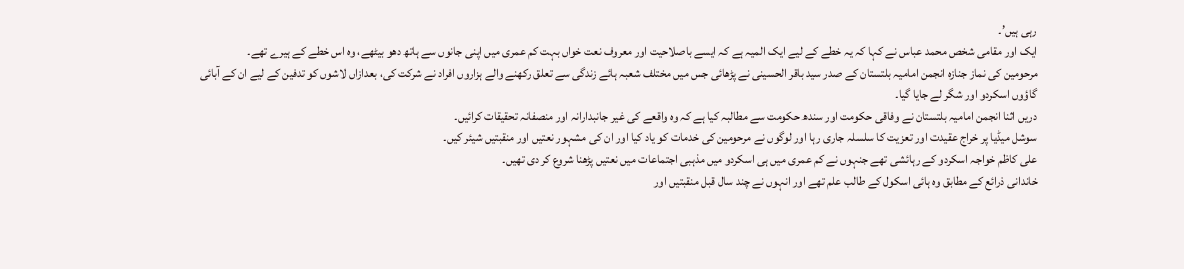رہی ہیں’۔
ایک اور مقامی شخص محمد عباس نے کہا کہ یہ خطے کے لیے ایک المیہ ہے کہ ایسے باصلاحیت اور معروف نعت خواں بہت کم عمری میں اپنی جانوں سے ہاتھ دھو بیٹھے، وہ اس خطے کے ہیرے تھے۔
مرحومین کی نماز جنازہ انجمن امامیہ بلتستان کے صدر سید باقر الحسینی نے پڑھائی جس میں مختلف شعبہ ہائے زندگی سے تعلق رکھنے والے ہزاروں افراد نے شرکت کی، بعدازاں لاشوں کو تدفین کے لیے ان کے آبائی گاؤوں اسکردو اور شگر لے جایا گیا۔
دریں اثنا انجمن امامیہ بلتستان نے وفاقی حکومت اور سندھ حکومت سے مطالبہ کیا ہے کہ وہ واقعے کی غیر جانبدارانہ اور منصفانہ تحقیقات کرائیں۔
سوشل میڈیا پر خراج عقیدت اور تعزیت کا سلسلہ جاری رہا اور لوگوں نے مرحومین کی خدمات کو یاد کیا اور ان کی مشہور نعتیں اور منقبتیں شیئر کیں۔
علی کاظم خواجہ اسکردو کے رہائشی تھے جنہوں نے کم عمری میں ہی اسکردو میں مذہبی اجتماعات میں نعتیں پڑھنا شروع کر دی تھیں۔
خاندانی ذرائع کے مطابق وہ ہائی اسکول کے طالب علم تھے اور انہوں نے چند سال قبل منقبتیں اور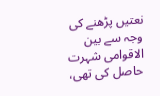نعتیں پڑھنے کی وجہ سے بین الاقوامی شہرت حاصل کی تھی،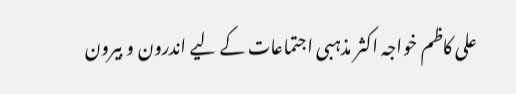علی کاظم خواجہ اکثر مذہبی اجتماعات کے لیے اندرون و بیرون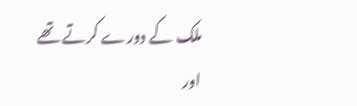ملک کے دورے کرتے تھے اور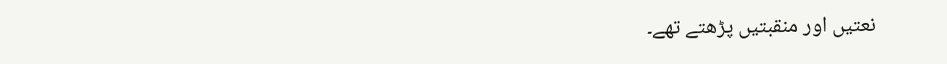نعتیں اور منقبتیں پڑھتے تھے۔